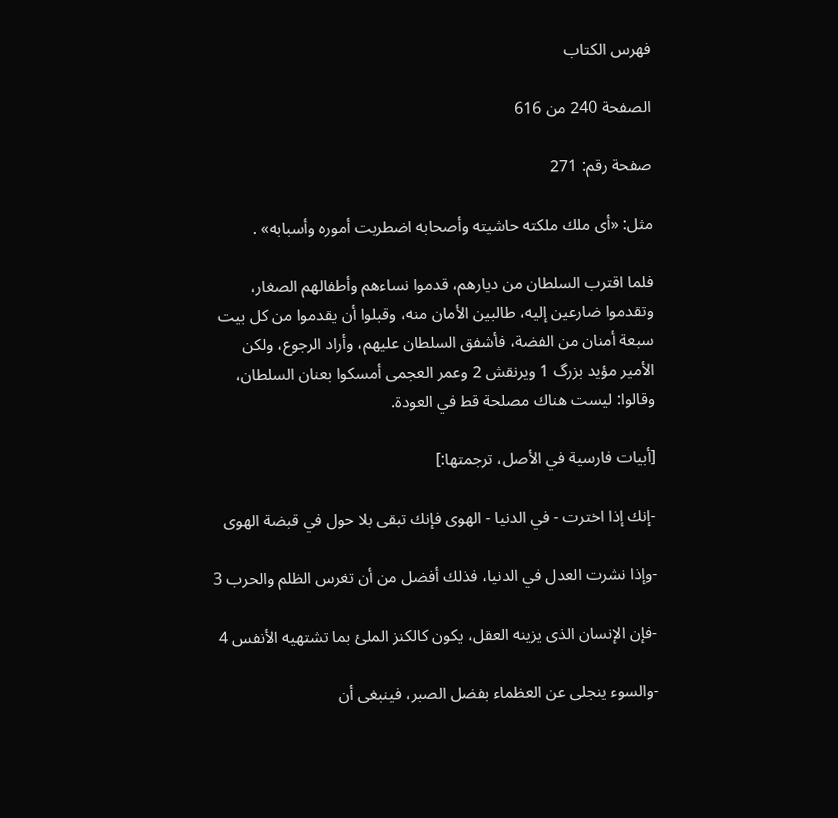فهرس الكتاب

الصفحة 240 من 616

صفحة رقم: 271

مثل: «أى ملك ملكته حاشيته وأصحابه اضطربت أموره وأسبابه» .

فلما اقترب السلطان من ديارهم، قدموا نساءهم وأطفالهم الصغار، وتقدموا ضارعين إليه، طالبين الأمان منه، وقبلوا أن يقدموا من كل بيت سبعة أمنان من الفضة، فأشفق السلطان عليهم، وأراد الرجوع، ولكن الأمير مؤيد بزرگ 1 ويرنقش 2 وعمر العجمى أمسكوا بعنان السلطان، وقالوا: ليست هناك مصلحة قط‍ في العودة.

[أبيات فارسية في الأصل، ترجمتها:]

-إنك إذا اخترت - في الدنيا - الهوى فإنك تبقى بلا حول في قبضة الهوى

-وإذا نشرت العدل في الدنيا، فذلك أفضل من أن تغرس الظلم والحرب 3

-فإن الإنسان الذى يزينه العقل، يكون كالكنز الملئ بما تشتهيه الأنفس 4

-والسوء ينجلى عن العظماء بفضل الصبر، فينبغى أن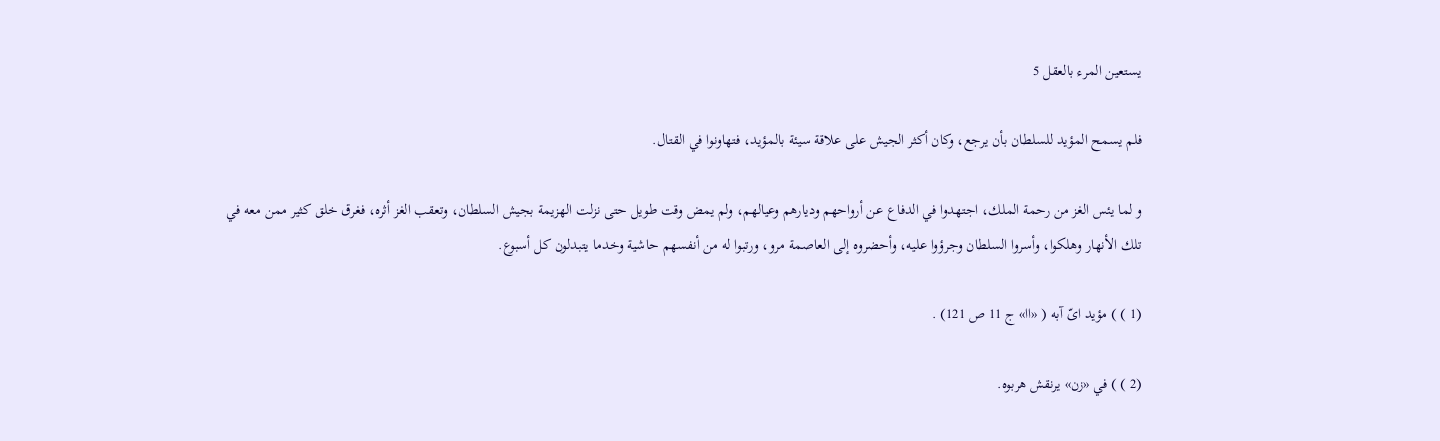يستعين المرء بالعقل 5

فلم يسمح المؤيد للسلطان بأن يرجع، وكان أكثر الجيش على علاقة سيئة بالمؤيد، فتهاونوا في القتال.

و لما يئس الغز من رحمة الملك، اجتهدوا في الدفاع عن أرواحهم وديارهم وعيالهم، ولم يمض وقت طويل حتى نزلت الهزيمة بجيش السلطان، وتعقب الغز أثره، فغرق خلق كثير ممن معه في تلك الأنهار وهلكوا، وأسروا السلطان وجرؤوا عليه، وأحضروه إلى العاصمة مرو، ورتبوا له من أنفسهم حاشية وخدما يتبدلون كل أسبوع.

(1 ) ) مؤيد اىّ آبه ( «اا» ج 11 ص 121) .

(2 ) ) في «زن» يرنقش هربوه.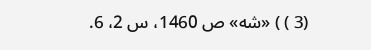(3 ) ) «شه» ص 1460، س 2، 6.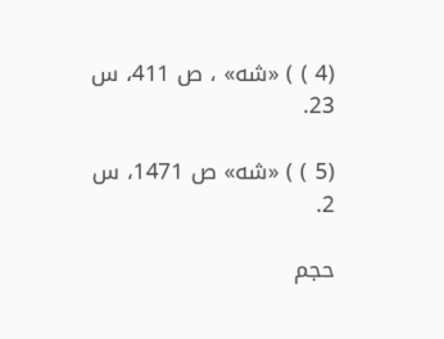(4 ) ) «شه» ، ص 411، س 23.

(5 ) ) «شه» ص 1471، س 2.

حجم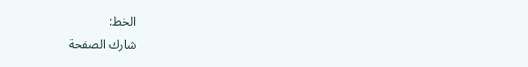الخط:
شارك الصفحة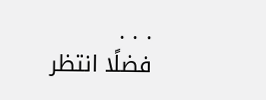. . .
فضلًا انتظر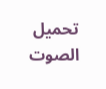تحميل الصوت